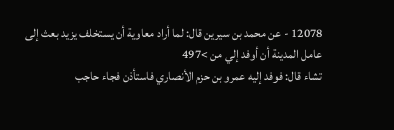12078 - عن محمد بن سيرين قال: لما أراد معاوية أن يستخلف يزيد بعث إلى عامل المدينة أن أوفد إلي من >497
تشاء قال: فوفد إليه عمرو بن حزم الأنصاري فاستأذن فجاء حاجب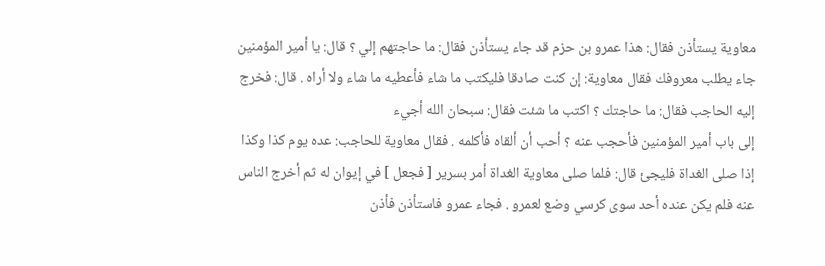معاوية يستأذن فقال: هذا عمرو بن حزم قد جاء يستأذن فقال: ما حاجتهم إلي ؟ قال: يا أمير المؤمنين جاء يطلب معروفك فقال معاوية: إن كنت صادقا فليكتب ما شاء فأعطيه ما شاء ولا أراه . قال: فخرج إليه الحاجب فقال: ما حاجتك ؟ اكتب ما شئت فقال: سبحان الله أجيء
إلى باب أمير المؤمنين فأحجب عنه ؟ أحب أن ألقاه فأكلمه . فقال معاوية للحاجب: عده يوم كذا وكذا إذا صلى الغداة فليجئ قال: فلما صلى معاوية الغداة أمر بسرير [ فجعل ] في إيوان له ثم أخرج الناس عنه فلم يكن عنده أحد سوى كرسي وضع لعمرو . فجاء عمرو فاستأذن فأذن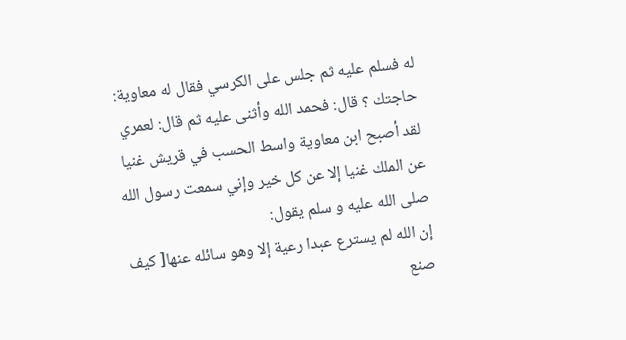له فسلم عليه ثم جلس على الكرسي فقال له معاوية: حاجتك ؟ قال: فحمد الله وأثنى عليه ثم قال: لعمري لقد أصبح ابن معاوية واسط الحسب في قريش غنيا عن الملك غنيا إلا عن كل خير وإني سمعت رسول الله صلى الله عليه و سلم يقول:
إن الله لم يسترع عبدا رعية إلا وهو سائله عنها[ كيف صنع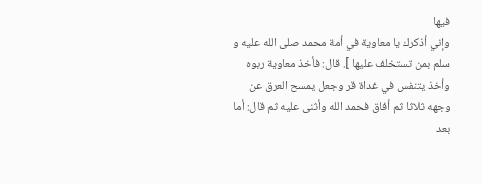فيها
وإني أذكرك يا معاوية في أمة محمد صلى الله عليه و سلم بمن تستخلف عليها ]. قال: فأخذ معاوية ربوه وأخذ يتنفس في غداة قر وجعل يمسح العرق عن وجهه ثلاثا ثم أفاق فحمد الله وأثنى عليه ثم قال: أما بعد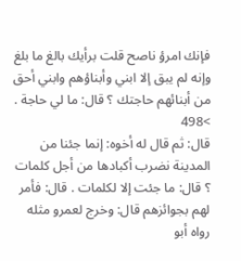فإنك امرؤ ناصح قلت برأيك بالغ ما بلغ وإنه لم يبق إلا ابني وأبناؤهم وابني أحق من أبنائهم حاجتك ؟ قال: ما لي حاجة . >498
قال: ثم قال له أخوه: إنما جئنا من المدينة نضرب أكبادها من أجل كلمات ؟ قال: ما جئت إلا لكلمات . قال: فأمر
لهم بجوائزهم قال: وخرج لعمرو مثله
رواه أبو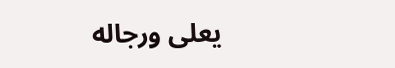يعلى ورجاله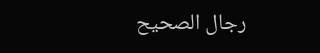رجال الصحيح